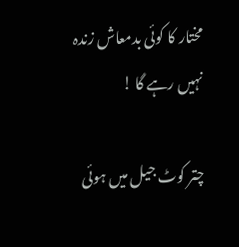مختار کا کوئی بدمعاش زندہ نہیں رہے گا !

چتر کوٹ جیل میں ہوئی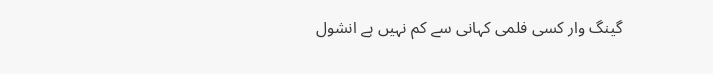گینگ وار کسی فلمی کہانی سے کم نہیں ہے انشول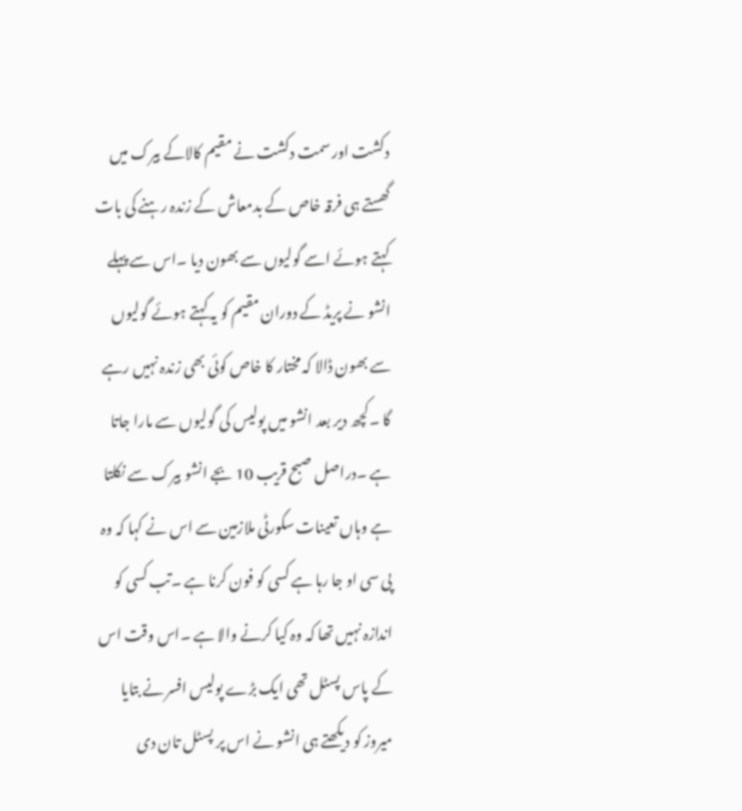دکشت اور سمت دکشت نے مقیم کالاکے بیرک میں گھستے ہی فرقہ خاص کے بدمعاش کے زندہ رہنے کی بات کہتے ہوئے اسے گولیوں سے بھون دیا ۔اس سے پہلے انشو نے پریڈ کے دوران مقیم کو یہ کہتے ہوئے گولیوں سے بھون ڈالا کہ مختار کا خاص کوئی بھی زندہ نہیں رہے گا ۔کچھ دیر بعد انشو میں پولیس کی گولیوں سے مارا جاتا ہے ۔دراصل صبح قریب 10 بجے انشو بیرک سے نکلتا ہے وہاں تعینات سکورٹی ملازمین سے اس نے کہا کہ وہ پی سی او جا رہا ہے کسی کو فون کرنا ہے ۔تب کسی کو اندازہ نہیں تھا کہ وہ کیا کرنے والا ہے ۔اس وقت اس کے پاس پسٹل تھی ایک بڑے پولیس افسر نے بتایا میروز کو دیکھتے ہی انشو نے اس پر پسٹل تان دی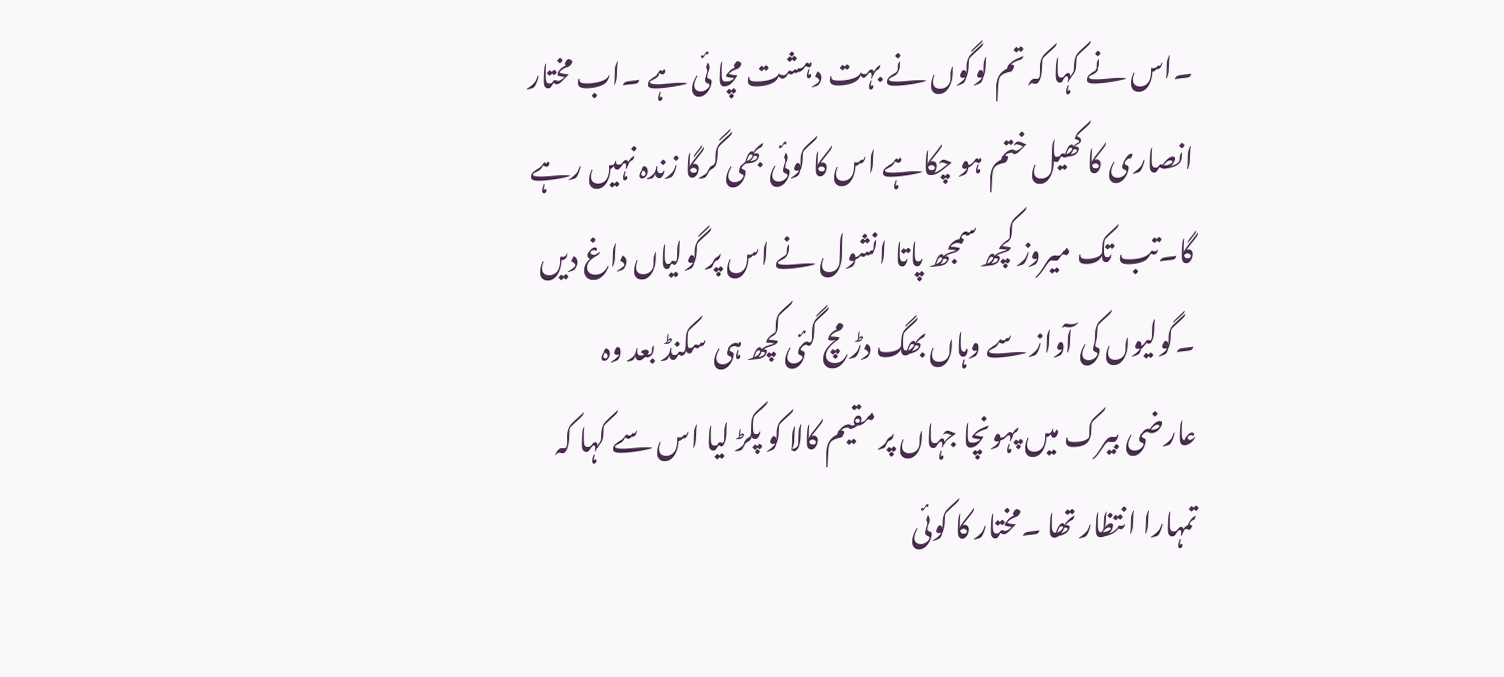۔اس نے کہا کہ تم لوگوں نے بہت دہشت مچا ئی ہے ۔اب مختار انصاری کا کھیل ختم ہو چکاہے اس کا کوئی بھی گرگا زندہ نہیں رہے گا۔تب تک میروز کچھ سمجھ پاتا انشول نے اس پر گولیاں داغ دیں ۔گولیوں کی آواز سے وہاں بھگ دڑ مچ گئی کچھ ہی سکنڈ بعد وہ عارضی بیرک میں پہونچا جہاں پر مقیم کالا کو پکڑ لیا اس سے کہا کہ تمہارا انتظار تھا ۔مختار کا کوئی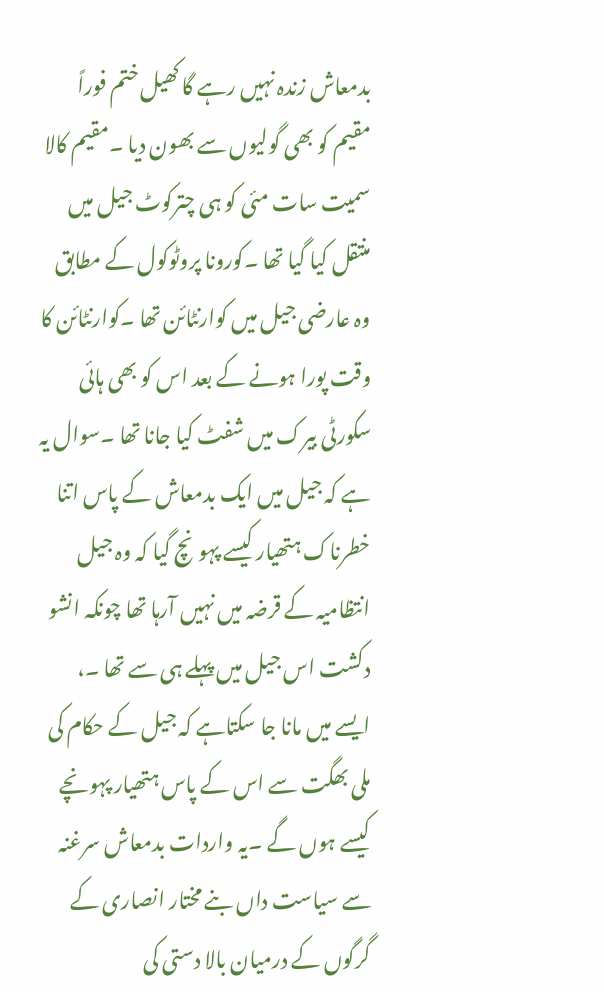بدمعاش زندہ نہیں رہے گا کھیل ختم فوراً مقیم کو بھی گولیوں سے بھون دیا ۔مقیم کالا سمیت سات مئی کو ہی چترکوٹ جیل میں منتقل کیا گیا تھا ۔کورونا پروٹوکول کے مطابق وہ عارضی جیل میں کوارنٹائن تھا ۔کوارنٹائن کا وقت پورا ہونے کے بعد اس کو بھی ہائی سکورٹی بیرک میں شفٹ کیا جانا تھا ۔سوال یہ ہے کہ جیل میں ایک بدمعاش کے پاس اتنا خطرناک ہتھیار کیسے پہونچ گیا کہ وہ جیل انتظامیہ کے قرضہ میں نہیں آرہا تھا چونکہ انشو دکشت اس جیل میں پہلے ہی سے تھا ۔، ایسے میں مانا جا سکتاہے کہ جیل کے حکام کی ملی بھگت سے اس کے پاس ہتھیار پہونچے کیسے ہوں گے ۔یہ واردات بدمعاش سرغنہ سے سیاست داں بنے مختار انصاری کے گرگوں کے درمیان بالا دستی کی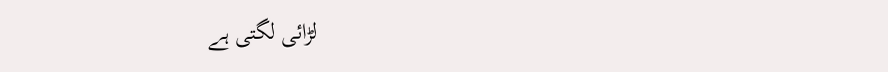لڑائی لگتی ہے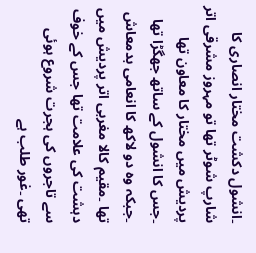۔انشول دکشت مختار انصاری کا شارپ شوٹر تھا تو مہروز مشرقی اتر پردیش میں مختار کا معاون تھا ۔جس کا انشول کے ساتھ جھگڑا تھا ۔جبکہ وہ دو لاکھ کا انعامی بدمعاش تھا ۔مقیم کالا مغربی اتر پردیش میں دہشت کی علامت تھا جس کے خوف سے تاجروں کی ہجرت شروع ہوئی تھی ۔غور طلب ہے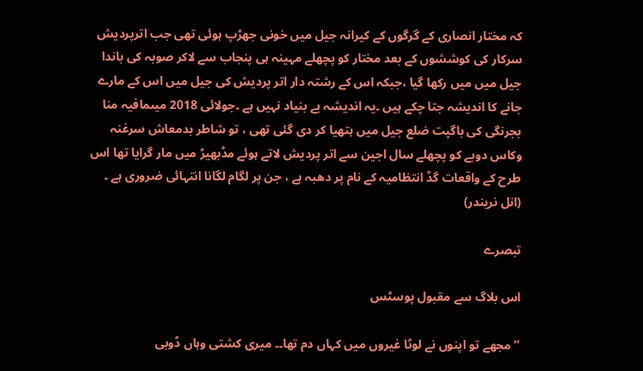کہ مختار انصاری کے گرگوں کے کیرانہ جیل میں خونی جھڑپ ہوئی تھی جب اترپردیش سرکار کی کوششوں کے بعد مختار کو پچھلے مہینہ ہی پنجاب سے لاکر صوبہ کی باندا جیل میں میں رکھا گیا ،جبکہ اس کے رشتہ دار اتر پردیش کی جیل میں اس کے مارے جانے کا اندیشہ جتا چکے ہیں ۔یہ اندیشہ بے بنیاد نہیں ہے ۔جولائی 2018 میںمافیہ منا بجرنگی کی باگپت ضلع جیل میں ہتھیا کر دی گئی تھی ، تو شاطر بدمعاش سرغنہ وکاس دوبے کو پچھلے سال اجین سے اتر پردیش لاتے ہوئے مڈبھیڑ میں مار گرایا تھا اس طرح کے واقعات گڈ انتظامیہ کے نام پر دھبہ ہے ، جن پر لگام لگانا انتہائی ضروری ہے ۔ (انل نریندر)

تبصرے

اس بلاگ سے مقبول پوسٹس

’’مجھے تو اپنوں نے لوٹا غیروں میں کہاں دم تھا۔۔ میری کشتی وہاں ڈوبی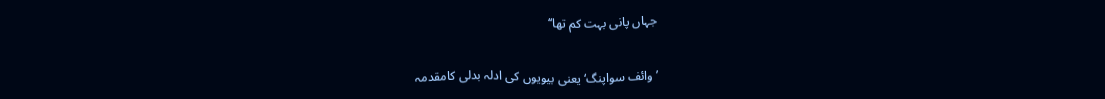جہاں پانی بہت کم تھا‘‘

’وائف سواپنگ‘ یعنی بیویوں کی ادلہ بدلی کامقدمہ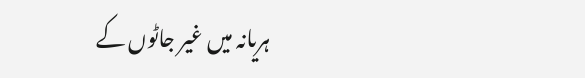ہریانہ میں غیر جاٹوں کے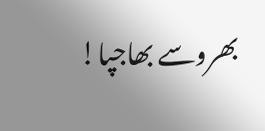بھروسے بھاجپا!